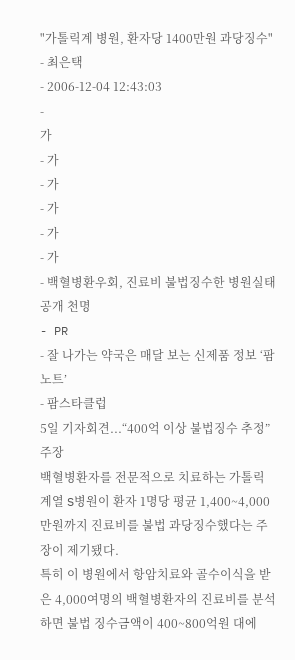"가톨릭계 병원, 환자당 1400만원 과당징수"
- 최은택
- 2006-12-04 12:43:03
-
가
- 가
- 가
- 가
- 가
- 가
- 백혈병환우회, 진료비 불법징수한 병원실태 공개 천명
- PR
- 잘 나가는 약국은 매달 보는 신제품 정보 ‘팜노트’
- 팜스타클럽
5일 기자회견...“400억 이상 불법징수 추정” 주장
백혈병환자를 전문적으로 치료하는 가톨릭계열 S병원이 환자 1명당 평균 1,400~4,000만원까지 진료비를 불법 과당징수했다는 주장이 제기됐다.
특히 이 병원에서 항암치료와 골수이식을 받은 4,000여명의 백혈병환자의 진료비를 분석하면 불법 징수금액이 400~800억원 대에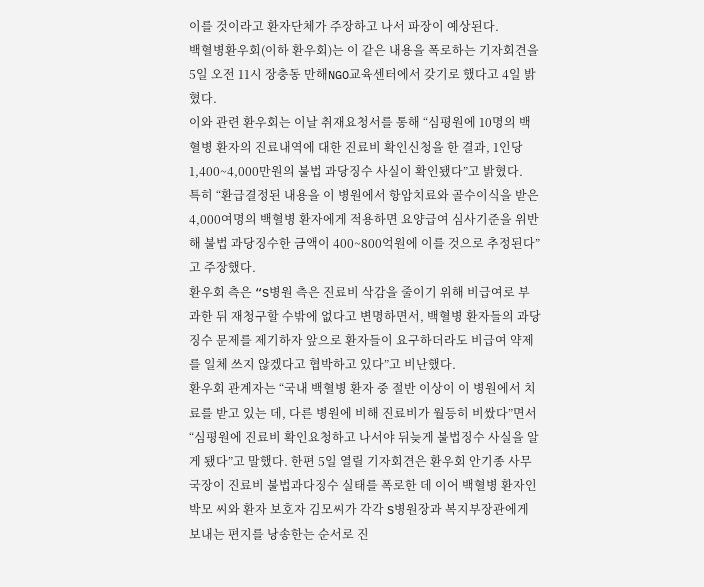이를 것이라고 환자단체가 주장하고 나서 파장이 예상된다.
백혈병환우회(이하 환우회)는 이 같은 내용을 폭로하는 기자회견을 5일 오전 11시 장충동 만해NGO교육센터에서 갖기로 했다고 4일 밝혔다.
이와 관련 환우회는 이날 취재요청서를 통해 “심평원에 10명의 백혈병 환자의 진료내역에 대한 진료비 확인신청을 한 결과, 1인당 1,400~4,000만원의 불법 과당징수 사실이 확인됐다”고 밝혔다.
특히 “환급결정된 내용을 이 병원에서 항암치료와 골수이식을 받은 4,000여명의 백혈병 환자에게 적용하면 요양급여 심사기준을 위반해 불법 과당징수한 금액이 400~800억원에 이를 것으로 추정된다”고 주장했다.
환우회 측은 “S병원 측은 진료비 삭감을 줄이기 위해 비급여로 부과한 뒤 재청구할 수밖에 없다고 변명하면서, 백혈병 환자들의 과당징수 문제를 제기하자 앞으로 환자들이 요구하더라도 비급여 약제를 일체 쓰지 않겠다고 협박하고 있다”고 비난했다.
환우회 관계자는 “국내 백혈병 환자 중 절반 이상이 이 병원에서 치료를 받고 있는 데, 다른 병원에 비해 진료비가 월등히 비쌌다”면서 “심평원에 진료비 확인요청하고 나서야 뒤늦게 불법징수 사실을 알게 됐다”고 말했다. 한편 5일 열릴 기자회견은 환우회 안기종 사무국장이 진료비 불법과다징수 실태를 폭로한 데 이어 백혈병 환자인 박모 씨와 환자 보호자 김모씨가 각각 S병원장과 복지부장관에게 보내는 편지를 낭송한는 순서로 진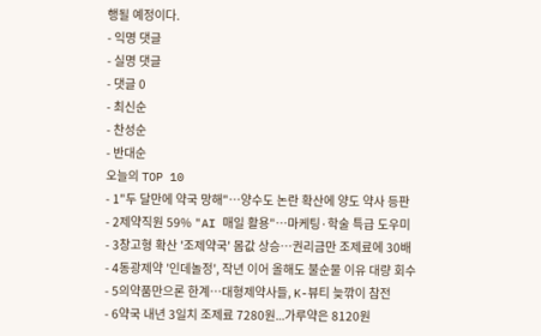행될 예정이다.
- 익명 댓글
- 실명 댓글
- 댓글 0
- 최신순
- 찬성순
- 반대순
오늘의 TOP 10
- 1"두 달만에 약국 망해"…양수도 논란 확산에 양도 약사 등판
- 2제약직원 59% "AI 매일 활용"…마케팅·학술 특급 도우미
- 3창고형 확산 '조제약국' 몸값 상승…권리금만 조제료에 30배
- 4동광제약 '인데놀정', 작년 이어 올해도 불순물 이유 대량 회수
- 5의약품만으론 한계…대형제약사들, K-뷰티 늦깎이 참전
- 6약국 내년 3일치 조제료 7280원...가루약은 8120원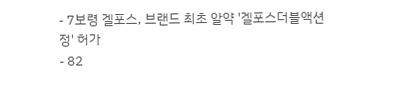- 7보령 겔포스, 브랜드 최초 알약 '겔포스더블액션정' 허가
- 82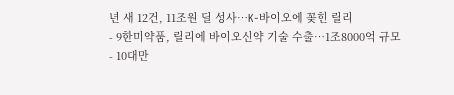년 새 12건, 11조원 딜 성사…K-바이오에 꽂힌 릴리
- 9한미약품, 릴리에 바이오신약 기술 수출…1조8000억 규모
- 10대만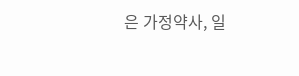은 가정약사, 일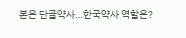본은 단골약사…한국약사 역할은?